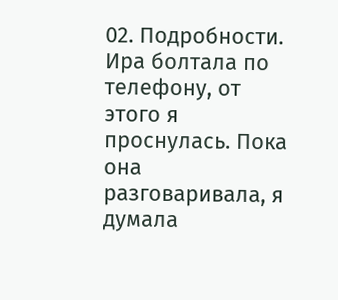02. Подробности.
Ира болтала по телефону, от этого я проснулась. Пока она разговаривала, я думала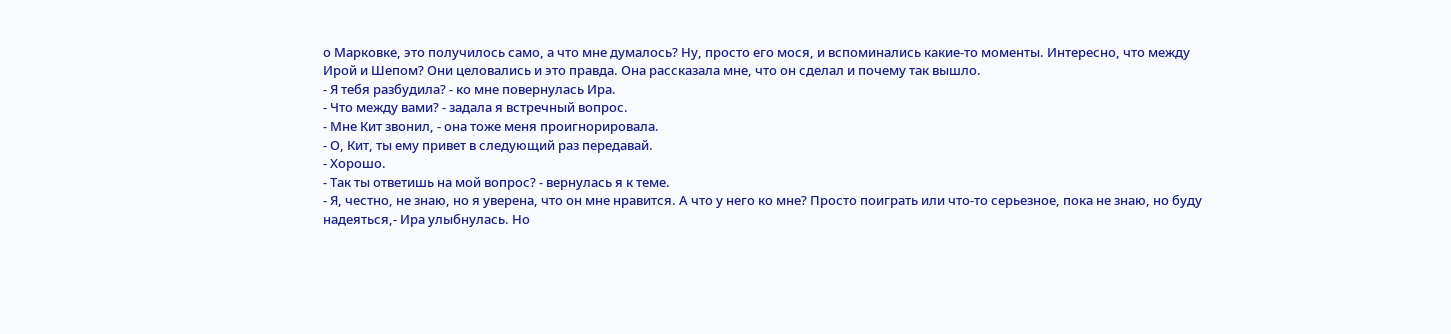о Марковке, это получилось само, а что мне думалось? Ну, просто его мося, и вспоминались какие-то моменты. Интересно, что между Ирой и Шепом? Они целовались и это правда. Она рассказала мне, что он сделал и почему так вышло.
- Я тебя разбудила? - ко мне повернулась Ира.
- Что между вами? - задала я встречный вопрос.
- Мне Кит звонил, - она тоже меня проигнорировала.
- О, Кит, ты ему привет в следующий раз передавай.
- Хорошо.
- Так ты ответишь на мой вопрос? - вернулась я к теме.
- Я, честно, не знаю, но я уверена, что он мне нравится. А что у него ко мне? Просто поиграть или что-то серьезное, пока не знаю, но буду надеяться,- Ира улыбнулась. Но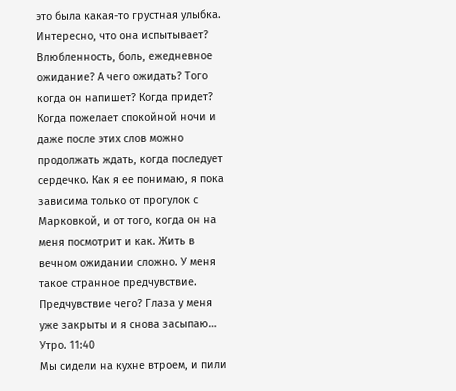это была какая-то грустная улыбка. Интересно, что она испытывает? Влюбленность, боль, ежедневное ожидание? А чего ожидать? Того когда он напишет? Когда придет? Когда пожелает спокойной ночи и даже после этих слов можно продолжать ждать, когда последует сердечко. Как я ее понимаю, я пока зависима только от прогулок с Марковкой, и от того, когда он на меня посмотрит и как. Жить в вечном ожидании сложно. У меня такое странное предчувствие. Предчувствие чего? Глаза у меня уже закрыты и я снова засыпаю…
Утро. 11:40
Мы сидели на кухне втроем, и пили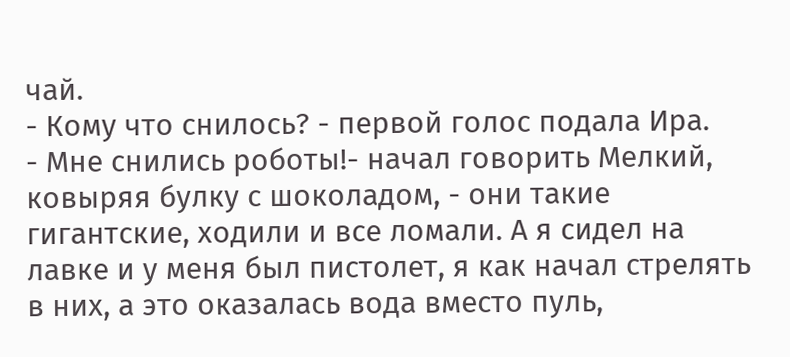чай.
- Кому что снилось? - первой голос подала Ира.
- Мне снились роботы!- начал говорить Мелкий, ковыряя булку с шоколадом, - они такие гигантские, ходили и все ломали. А я сидел на лавке и у меня был пистолет, я как начал стрелять в них, а это оказалась вода вместо пуль,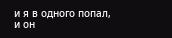и я в одного попал, и он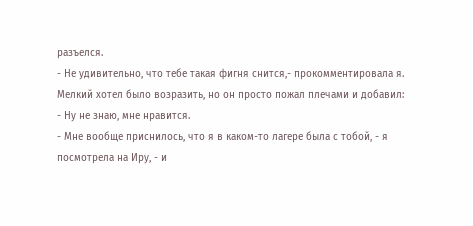разъелся.
- Не удивительно, что тебе такая фигня снится,- прокомментировала я.
Мелкий хотел было возразить, но он просто пожал плечами и добавил:
- Ну не знаю, мне нравится.
- Мне вообще приснилось, что я в каком-то лагере была с тобой, - я посмотрела на Иру, - и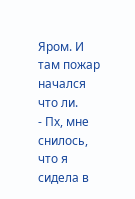Яром. И там пожар начался что ли.
- Пх, мне снилось, что я сидела в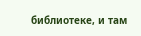библиотеке, и там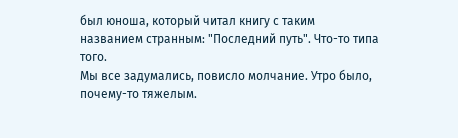был юноша, который читал книгу с таким названием странным: "Последний путь". Что-то типа того.
Мы все задумались, повисло молчание. Утро было, почему-то тяжелым.